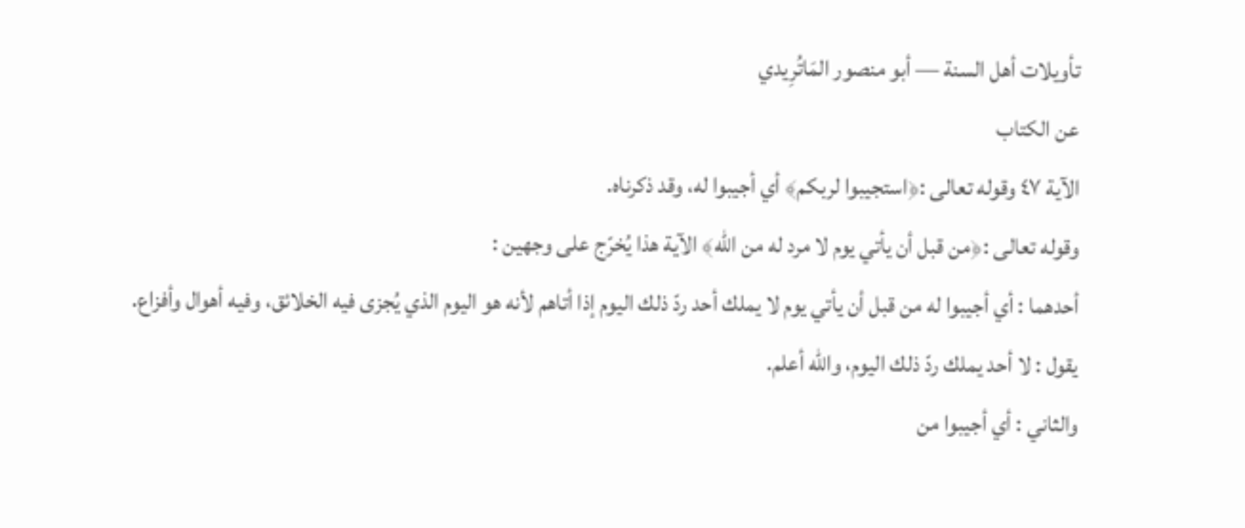تأويلات أهل السنة — أبو منصور المَاتُرِيدي
عن الكتاب
الآية ٤٧ وقوله تعالى :﴿استجيبوا لربكم﴾ أي أجيبوا له، وقد ذكرناه.
وقوله تعالى :﴿من قبل أن يأتي يوم لا مرد له من الله﴾ الآية هذا يُخرّج على وجهين :
أحدهما : أي أجيبوا له من قبل أن يأتي يوم لا يملك أحد ردّ ذلك اليوم إذا أتاهم لأنه هو اليوم الذي يُجزى فيه الخلائق، وفيه أهوال وأفزاع. يقول : لا أحد يملك ردّ ذلك اليوم، والله أعلم.
والثاني : أي أجيبوا من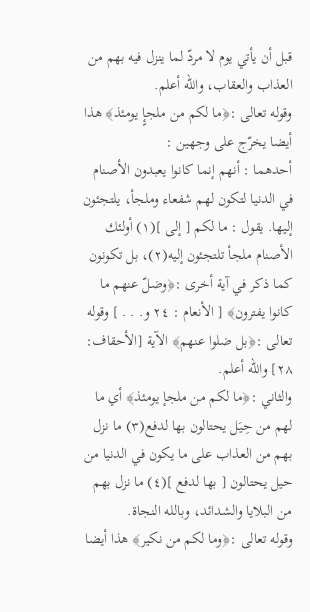قبل أن يأتي يوم لا مردّ لما ينزل فيه بهم من العذاب والعقاب، والله أعلم.
وقوله تعالى :﴿ما لكم من ملجإٍ يومئذ﴾ هذا أيضا يخرّج على وجهين :
أحدهما : أنهم إنما كانوا يعبدون الأصنام في الدنيا لتكون لهم شفعاء وملجأ، يلتجئون إليها. يقول : ما لكم [ إلى ](١) أولئك الأصنام ملجأ تلتجئون إليه(٢)، بل تكونون كما ذكر في آية أخرى :﴿وضلّ عنهم ما كانوا يفترون﴾ [ الأنعام : ٢٤ و. . . ] وقوله تعالى :﴿بل ضلوا عنهم﴾ الآية [الأحقاف: ٢٨] والله أعلم.
والثاني :﴿ما لكم من ملجإ يومئذ﴾ أي ما لهم من حِيَل يحتالون بها لدفع(٣) ما نزل بهم من العذاب على ما يكون في الدنيا من حيل يحتالون [ بها لدفع ](٤) ما نزل بهم من البلايا والشدائد، وبالله النجاة.
وقوله تعالى :﴿وما لكم من نكير﴾ هذا أيضا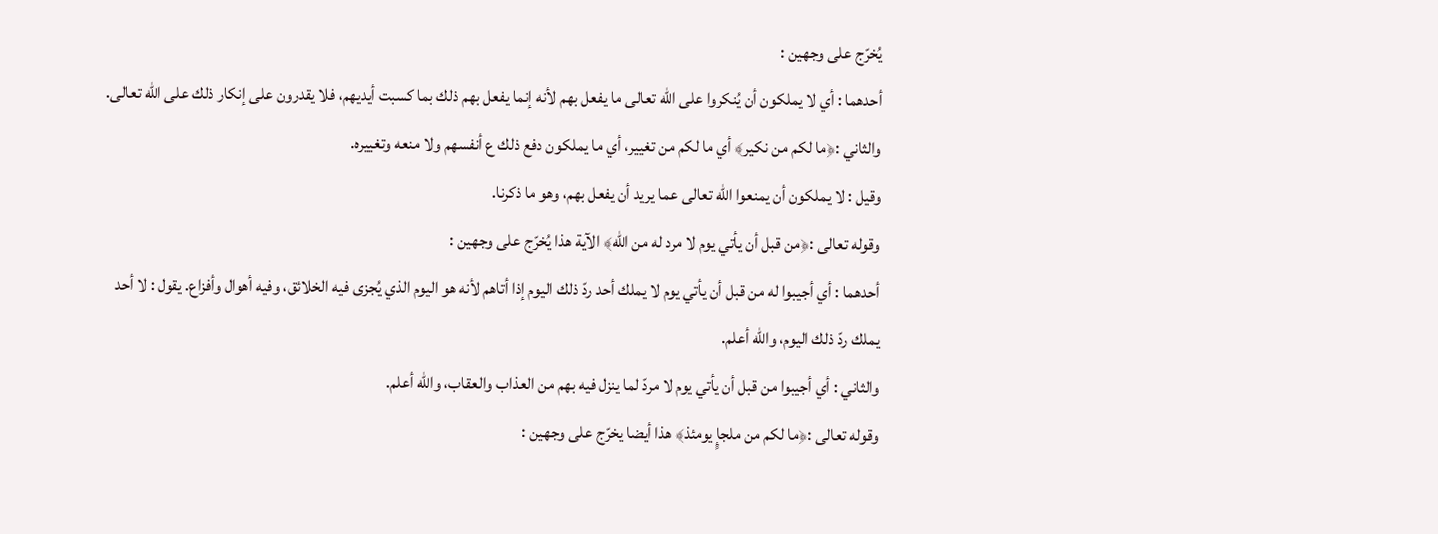يُخرّج على وجهين :
أحدهما : أي لا يملكون أن يُنكروا على الله تعالى ما يفعل بهم لأنه إنما يفعل بهم ذلك بما كسبت أيديهم، فلا يقدرون على إنكار ذلك على الله تعالى.
والثاني :﴿ما لكم من نكير﴾ أي ما لكم من تغيير، أي ما يملكون دفع ذلك ع أنفسهم ولا منعه وتغييره.
وقيل : لا يملكون أن يمنعوا الله تعالى عما يريد أن يفعل بهم، وهو ما ذكرنا.
وقوله تعالى :﴿من قبل أن يأتي يوم لا مرد له من الله﴾ الآية هذا يُخرّج على وجهين :
أحدهما : أي أجيبوا له من قبل أن يأتي يوم لا يملك أحد ردّ ذلك اليوم إذا أتاهم لأنه هو اليوم الذي يُجزى فيه الخلائق، وفيه أهوال وأفزاع. يقول : لا أحد يملك ردّ ذلك اليوم، والله أعلم.
والثاني : أي أجيبوا من قبل أن يأتي يوم لا مردّ لما ينزل فيه بهم من العذاب والعقاب، والله أعلم.
وقوله تعالى :﴿ما لكم من ملجإٍ يومئذ﴾ هذا أيضا يخرّج على وجهين :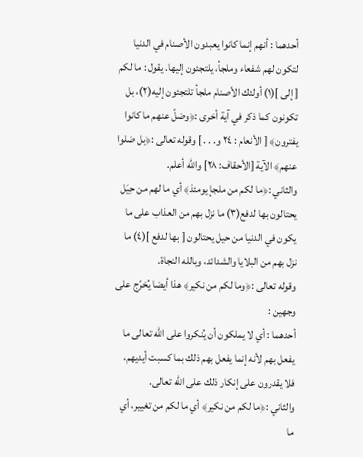أحدهما : أنهم إنما كانوا يعبدون الأصنام في الدنيا لتكون لهم شفعاء وملجأ، يلتجئون إليها. يقول : ما لكم [ إلى ](١) أولئك الأصنام ملجأ تلتجئون إليه(٢)، بل تكونون كما ذكر في آية أخرى :﴿وضلّ عنهم ما كانوا يفترون﴾ [ الأنعام : ٢٤ و. . . ] وقوله تعالى :﴿بل ضلوا عنهم﴾ الآية [الأحقاف: ٢٨] والله أعلم.
والثاني :﴿ما لكم من ملجإ يومئذ﴾ أي ما لهم من حِيَل يحتالون بها لدفع(٣) ما نزل بهم من العذاب على ما يكون في الدنيا من حيل يحتالون [ بها لدفع ](٤) ما نزل بهم من البلايا والشدائد، وبالله النجاة.
وقوله تعالى :﴿وما لكم من نكير﴾ هذا أيضا يُخرّج على وجهين :
أحدهما : أي لا يملكون أن يُنكروا على الله تعالى ما يفعل بهم لأنه إنما يفعل بهم ذلك بما كسبت أيديهم، فلا يقدرون على إنكار ذلك على الله تعالى.
والثاني :﴿ما لكم من نكير﴾ أي ما لكم من تغيير، أي ما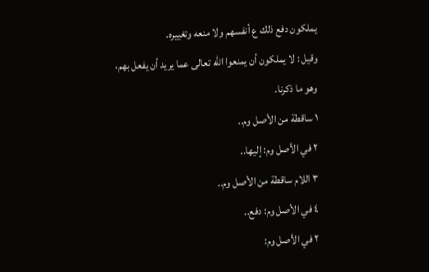يملكون دفع ذلك ع أنفسهم ولا منعه وتغييره.
وقيل : لا يملكون أن يمنعوا الله تعالى عما يريد أن يفعل بهم، وهو ما ذكرنا.
١ ساقطة من الأصل وم..
٢ في الأصل وم: إليها..
٣ اللام ساقطة من الأصل وم..
٤ في الأصل وم: دفع..
٢ في الأصل وم: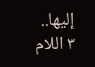إليها..
٣ اللام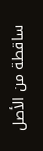ساقطة من الأصل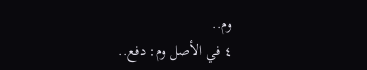وم..
٤ في الأصل وم: دفع..